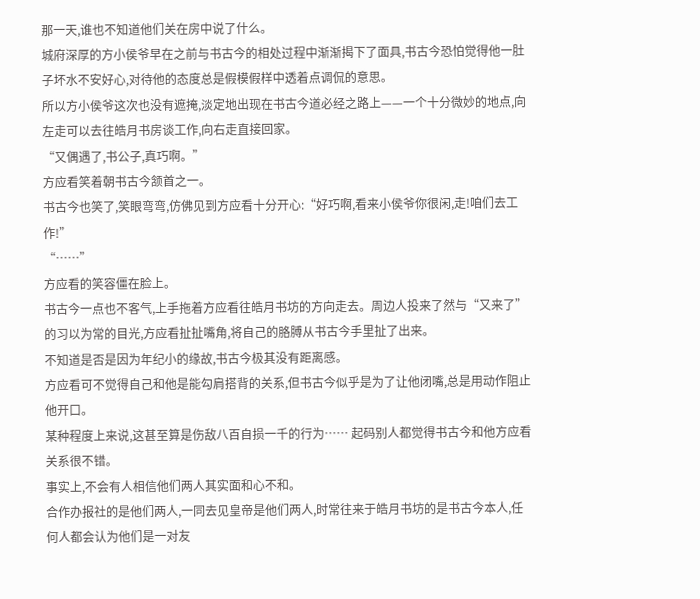那一天,谁也不知道他们关在房中说了什么。
城府深厚的方小侯爷早在之前与书古今的相处过程中渐渐揭下了面具,书古今恐怕觉得他一肚子坏水不安好心,对待他的态度总是假模假样中透着点调侃的意思。
所以方小侯爷这次也没有遮掩,淡定地出现在书古今道必经之路上——一个十分微妙的地点,向左走可以去往皓月书房谈工作,向右走直接回家。
“又偶遇了,书公子,真巧啊。”
方应看笑着朝书古今颔首之一。
书古今也笑了,笑眼弯弯,仿佛见到方应看十分开心:“好巧啊,看来小侯爷你很闲,走!咱们去工作!”
“……”
方应看的笑容僵在脸上。
书古今一点也不客气,上手拖着方应看往皓月书坊的方向走去。周边人投来了然与“又来了”的习以为常的目光,方应看扯扯嘴角,将自己的胳膊从书古今手里扯了出来。
不知道是否是因为年纪小的缘故,书古今极其没有距离感。
方应看可不觉得自己和他是能勾肩搭背的关系,但书古今似乎是为了让他闭嘴,总是用动作阻止他开口。
某种程度上来说,这甚至算是伤敌八百自损一千的行为…… 起码别人都觉得书古今和他方应看关系很不错。
事实上,不会有人相信他们两人其实面和心不和。
合作办报社的是他们两人,一同去见皇帝是他们两人,时常往来于皓月书坊的是书古今本人,任何人都会认为他们是一对友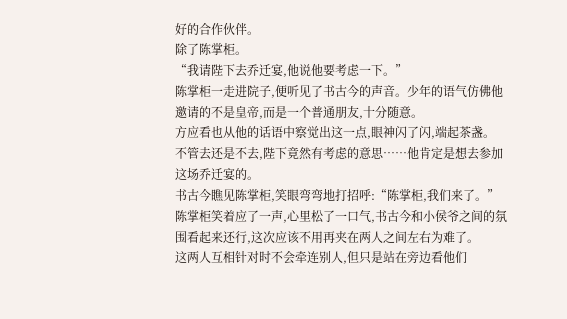好的合作伙伴。
除了陈掌柜。
“我请陛下去乔迁宴,他说他要考虑一下。”
陈掌柜一走进院子,便听见了书古今的声音。少年的语气仿佛他邀请的不是皇帝,而是一个普通朋友,十分随意。
方应看也从他的话语中察觉出这一点,眼神闪了闪,端起茶盏。
不管去还是不去,陛下竟然有考虑的意思……他肯定是想去参加这场乔迁宴的。
书古今瞧见陈掌柜,笑眼弯弯地打招呼:“陈掌柜,我们来了。”
陈掌柜笑着应了一声,心里松了一口气,书古今和小侯爷之间的氛围看起来还行,这次应该不用再夹在两人之间左右为难了。
这两人互相针对时不会牵连别人,但只是站在旁边看他们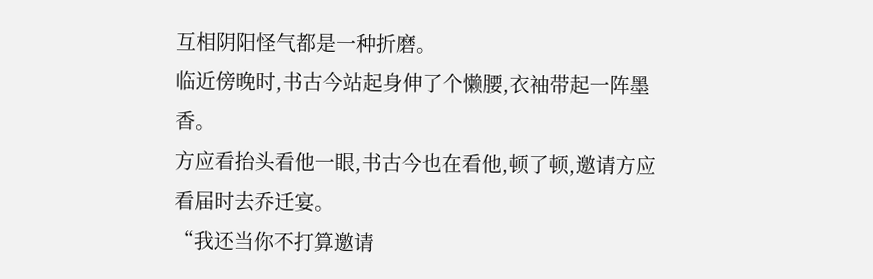互相阴阳怪气都是一种折磨。
临近傍晚时,书古今站起身伸了个懒腰,衣袖带起一阵墨香。
方应看抬头看他一眼,书古今也在看他,顿了顿,邀请方应看届时去乔迁宴。
“我还当你不打算邀请